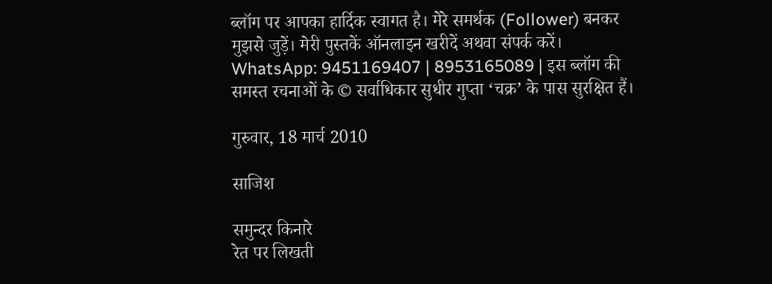ब्लॉग पर आपका हार्दिक स्वागत है। मेरे समर्थक (Follower) बनकर मुझसे जुड़ें। मेरी पुस्तकें ऑनलाइन खरीदें अथवा संपर्क करें। WhatsApp: 9451169407 | 8953165089 | इस ब्लॉग की समस्त रचनाओं के © सर्वाधिकार सुधीर गुप्ता ‘चक्र’ के पास सुरक्षित हैं।

गुरुवार, 18 मार्च 2010

साजिश

समुन्दर किनारे
रेत पर लिखती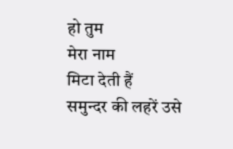हो तुम
मेरा नाम
मिटा देती हैं
समुन्दर की लहरें उसे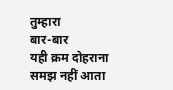तुम्हारा
बार-बार
यही क्रम दोहराना
समझ नहीं आता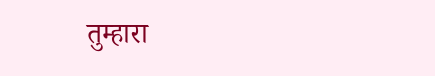तुम्हारा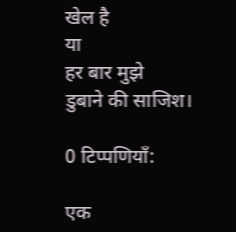खेल है
या
हर बार मुझे
डुबाने की साजिश।

0 टिप्पणियाँ:

एक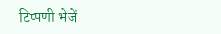टिप्पणी भेजें